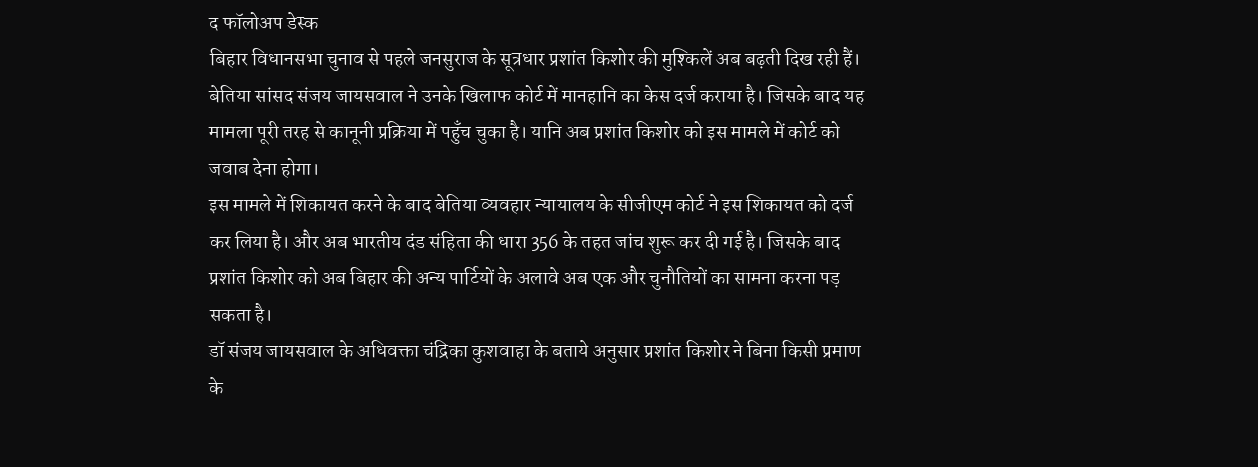द फॉलोअप डेस्क
बिहार विधानसभा चुनाव से पहले जनसुराज के सूत्रधार प्रशांत किशोर की मुश्किलें अब बढ़ती दिख रही हैं। बेतिया सांसद संजय जायसवाल ने उनके खिलाफ कोर्ट में मानहानि का केस दर्ज कराया है। जिसके बाद यह मामला पूरी तरह से कानूनी प्रक्रिया में पहुँच चुका है। यानि अब प्रशांत किशोर को इस मामले में कोर्ट को जवाब देना होगा।
इस मामले में शिकायत करने के बाद बेतिया व्यवहार न्यायालय के सीजीएम कोर्ट ने इस शिकायत को दर्ज कर लिया है। और अब भारतीय दंड संहिता की धारा 356 के तहत जांच शुरू कर दी गई है। जिसके बाद प्रशांत किशोर को अब बिहार की अन्य पार्टियों के अलावे अब एक और चुनौतियों का सामना करना पड़ सकता है।
डॉ संजय जायसवाल के अधिवक्ता चंद्रिका कुशवाहा के बताये अनुसार प्रशांत किशोर ने बिना किसी प्रमाण के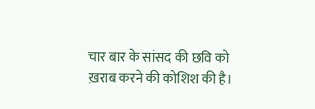चार बार के सांसद की छवि को ख़राब करने की कोशिश की है।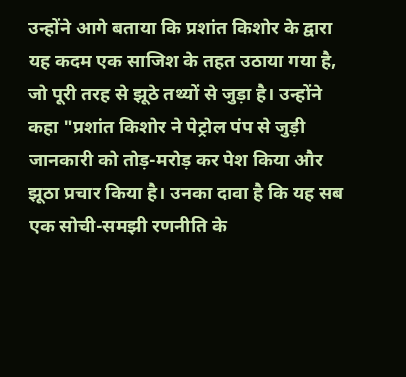उन्होंने आगे बताया कि प्रशांत किशोर के द्वारा यह कदम एक साजिश के तहत उठाया गया है, जो पूरी तरह से झूठे तथ्यों से जुड़ा है। उन्होंने कहा "प्रशांत किशोर ने पेट्रोल पंप से जुड़ी जानकारी को तोड़-मरोड़ कर पेश किया और झूठा प्रचार किया है। उनका दावा है कि यह सब एक सोची-समझी रणनीति के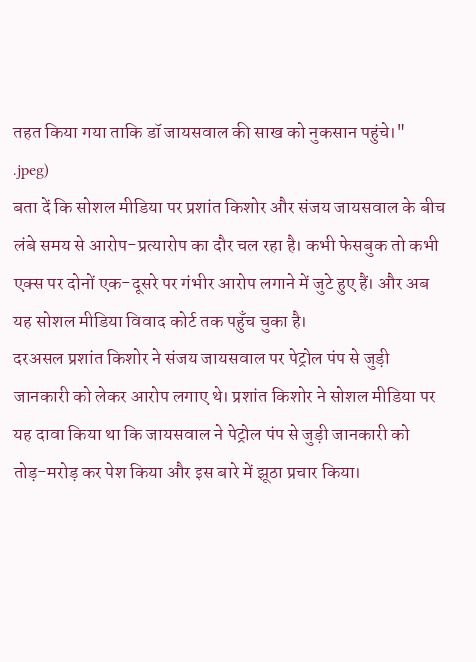तहत किया गया ताकि डॉ जायसवाल की साख को नुकसान पहुंचे।" .jpeg)
बता दें कि सोशल मीडिया पर प्रशांत किशोर और संजय जायसवाल के बीच लंबे समय से आरोप-प्रत्यारोप का दौर चल रहा है। कभी फेसबुक तो कभी एक्स पर दोनों एक-दूसरे पर गंभीर आरोप लगाने में जुटे हुए हैं। और अब यह सोशल मीडिया विवाद कोर्ट तक पहुँच चुका है।
दरअसल प्रशांत किशोर ने संजय जायसवाल पर पेट्रोल पंप से जुड़ी जानकारी को लेकर आरोप लगाए थे। प्रशांत किशोर ने सोशल मीडिया पर यह दावा किया था कि जायसवाल ने पेट्रोल पंप से जुड़ी जानकारी को तोड़-मरोड़ कर पेश किया और इस बारे में झूठा प्रचार किया।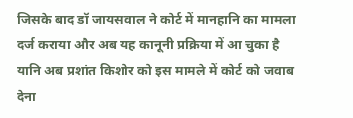जिसके बाद डॉ जायसवाल ने कोर्ट में मानहानि का मामला दर्ज कराया और अब यह कानूनी प्रक्रिया में आ चुका है यानि अब प्रशांत किशोर को इस मामले में कोर्ट को जवाब देना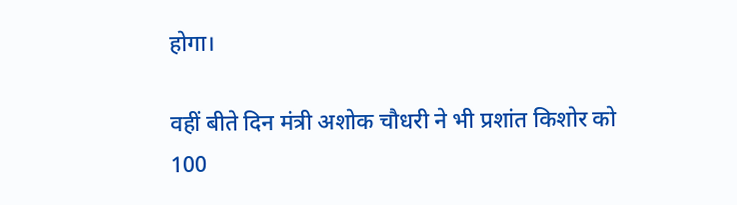होगा।

वहीं बीते दिन मंत्री अशोक चौधरी ने भी प्रशांत किशोर को 100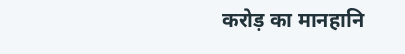करोड़ का मानहानि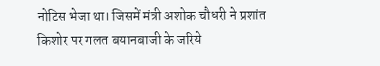नोटिस भेजा था। जिसमें मंत्री अशोक चौधरी ने प्रशांत किशोर पर गलत बयानबाजी के जरिये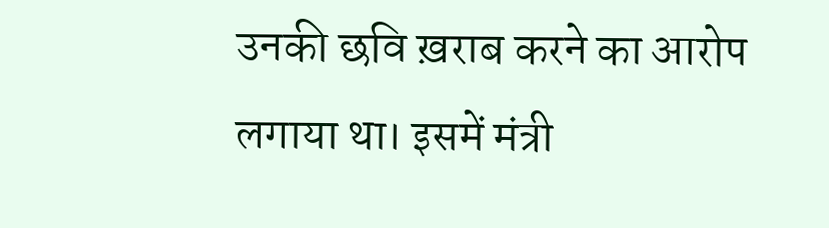उनकी छवि ख़राब करने का आरोप लगाया था। इसमें मंत्री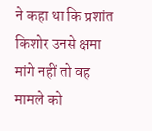ने कहा था कि प्रशांत किशोर उनसे क्षमा मांगे नहीं तो वह मामले को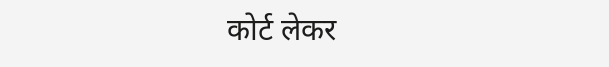कोर्ट लेकर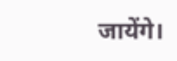जायेंगे।